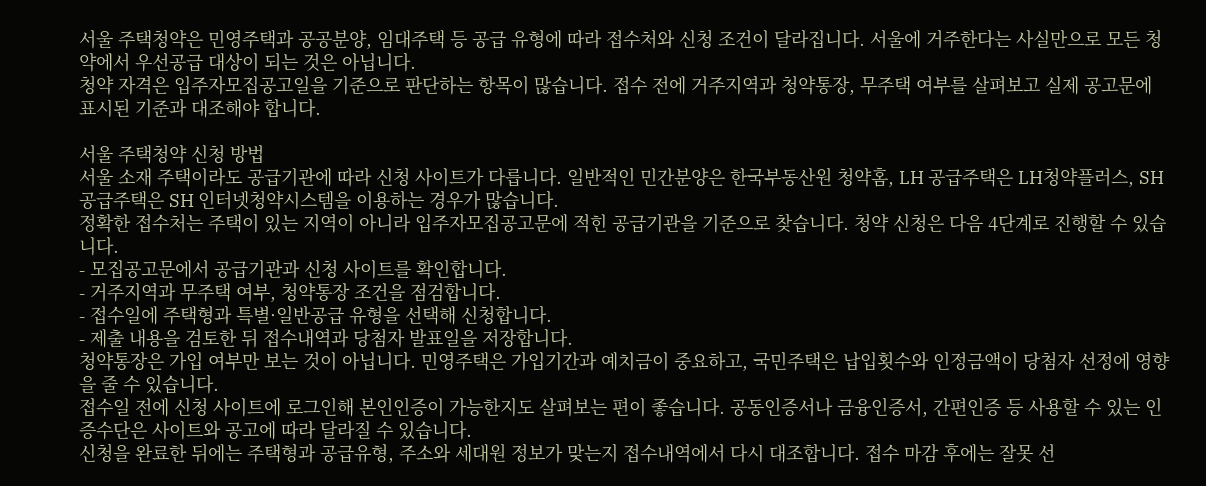서울 주택청약은 민영주택과 공공분양, 임대주택 등 공급 유형에 따라 접수처와 신청 조건이 달라집니다. 서울에 거주한다는 사실만으로 모든 청약에서 우선공급 대상이 되는 것은 아닙니다.
청약 자격은 입주자모집공고일을 기준으로 판단하는 항목이 많습니다. 접수 전에 거주지역과 청약통장, 무주택 여부를 살펴보고 실제 공고문에 표시된 기준과 대조해야 합니다.

서울 주택청약 신청 방법
서울 소재 주택이라도 공급기관에 따라 신청 사이트가 다릅니다. 일반적인 민간분양은 한국부동산원 청약홈, LH 공급주택은 LH청약플러스, SH 공급주택은 SH 인터넷청약시스템을 이용하는 경우가 많습니다.
정확한 접수처는 주택이 있는 지역이 아니라 입주자모집공고문에 적힌 공급기관을 기준으로 찾습니다. 청약 신청은 다음 4단계로 진행할 수 있습니다.
- 모집공고문에서 공급기관과 신청 사이트를 확인합니다.
- 거주지역과 무주택 여부, 청약통장 조건을 점검합니다.
- 접수일에 주택형과 특별·일반공급 유형을 선택해 신청합니다.
- 제출 내용을 검토한 뒤 접수내역과 당첨자 발표일을 저장합니다.
청약통장은 가입 여부만 보는 것이 아닙니다. 민영주택은 가입기간과 예치금이 중요하고, 국민주택은 납입횟수와 인정금액이 당첨자 선정에 영향을 줄 수 있습니다.
접수일 전에 신청 사이트에 로그인해 본인인증이 가능한지도 살펴보는 편이 좋습니다. 공동인증서나 금융인증서, 간편인증 등 사용할 수 있는 인증수단은 사이트와 공고에 따라 달라질 수 있습니다.
신청을 완료한 뒤에는 주택형과 공급유형, 주소와 세대원 정보가 맞는지 접수내역에서 다시 대조합니다. 접수 마감 후에는 잘못 선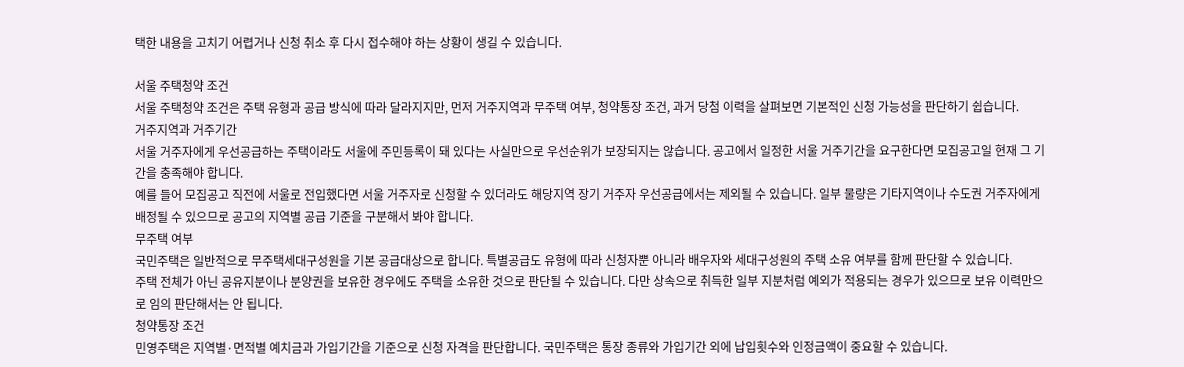택한 내용을 고치기 어렵거나 신청 취소 후 다시 접수해야 하는 상황이 생길 수 있습니다.

서울 주택청약 조건
서울 주택청약 조건은 주택 유형과 공급 방식에 따라 달라지지만, 먼저 거주지역과 무주택 여부, 청약통장 조건, 과거 당첨 이력을 살펴보면 기본적인 신청 가능성을 판단하기 쉽습니다.
거주지역과 거주기간
서울 거주자에게 우선공급하는 주택이라도 서울에 주민등록이 돼 있다는 사실만으로 우선순위가 보장되지는 않습니다. 공고에서 일정한 서울 거주기간을 요구한다면 모집공고일 현재 그 기간을 충족해야 합니다.
예를 들어 모집공고 직전에 서울로 전입했다면 서울 거주자로 신청할 수 있더라도 해당지역 장기 거주자 우선공급에서는 제외될 수 있습니다. 일부 물량은 기타지역이나 수도권 거주자에게 배정될 수 있으므로 공고의 지역별 공급 기준을 구분해서 봐야 합니다.
무주택 여부
국민주택은 일반적으로 무주택세대구성원을 기본 공급대상으로 합니다. 특별공급도 유형에 따라 신청자뿐 아니라 배우자와 세대구성원의 주택 소유 여부를 함께 판단할 수 있습니다.
주택 전체가 아닌 공유지분이나 분양권을 보유한 경우에도 주택을 소유한 것으로 판단될 수 있습니다. 다만 상속으로 취득한 일부 지분처럼 예외가 적용되는 경우가 있으므로 보유 이력만으로 임의 판단해서는 안 됩니다.
청약통장 조건
민영주택은 지역별·면적별 예치금과 가입기간을 기준으로 신청 자격을 판단합니다. 국민주택은 통장 종류와 가입기간 외에 납입횟수와 인정금액이 중요할 수 있습니다.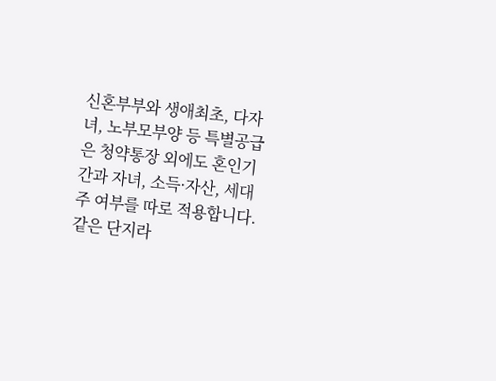신혼부부와 생애최초, 다자녀, 노부모부양 등 특별공급은 청약통장 외에도 혼인기간과 자녀, 소득·자산, 세대주 여부를 따로 적용합니다. 같은 단지라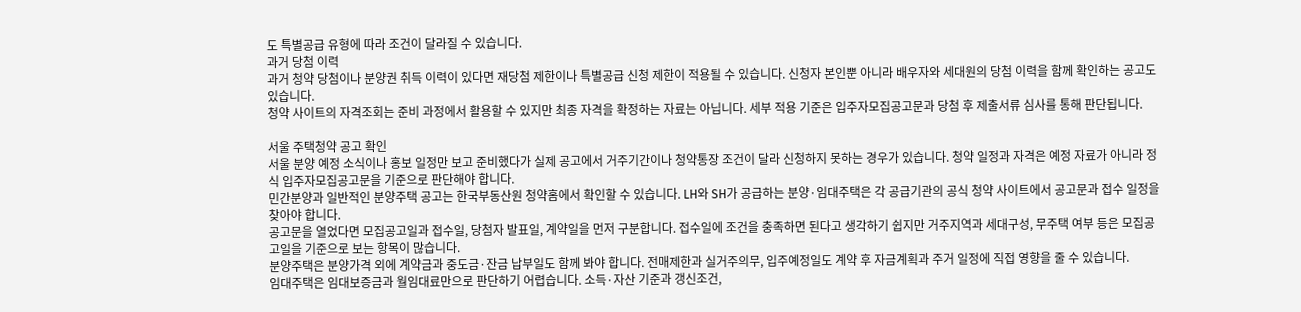도 특별공급 유형에 따라 조건이 달라질 수 있습니다.
과거 당첨 이력
과거 청약 당첨이나 분양권 취득 이력이 있다면 재당첨 제한이나 특별공급 신청 제한이 적용될 수 있습니다. 신청자 본인뿐 아니라 배우자와 세대원의 당첨 이력을 함께 확인하는 공고도 있습니다.
청약 사이트의 자격조회는 준비 과정에서 활용할 수 있지만 최종 자격을 확정하는 자료는 아닙니다. 세부 적용 기준은 입주자모집공고문과 당첨 후 제출서류 심사를 통해 판단됩니다.

서울 주택청약 공고 확인
서울 분양 예정 소식이나 홍보 일정만 보고 준비했다가 실제 공고에서 거주기간이나 청약통장 조건이 달라 신청하지 못하는 경우가 있습니다. 청약 일정과 자격은 예정 자료가 아니라 정식 입주자모집공고문을 기준으로 판단해야 합니다.
민간분양과 일반적인 분양주택 공고는 한국부동산원 청약홈에서 확인할 수 있습니다. LH와 SH가 공급하는 분양·임대주택은 각 공급기관의 공식 청약 사이트에서 공고문과 접수 일정을 찾아야 합니다.
공고문을 열었다면 모집공고일과 접수일, 당첨자 발표일, 계약일을 먼저 구분합니다. 접수일에 조건을 충족하면 된다고 생각하기 쉽지만 거주지역과 세대구성, 무주택 여부 등은 모집공고일을 기준으로 보는 항목이 많습니다.
분양주택은 분양가격 외에 계약금과 중도금·잔금 납부일도 함께 봐야 합니다. 전매제한과 실거주의무, 입주예정일도 계약 후 자금계획과 주거 일정에 직접 영향을 줄 수 있습니다.
임대주택은 임대보증금과 월임대료만으로 판단하기 어렵습니다. 소득·자산 기준과 갱신조건,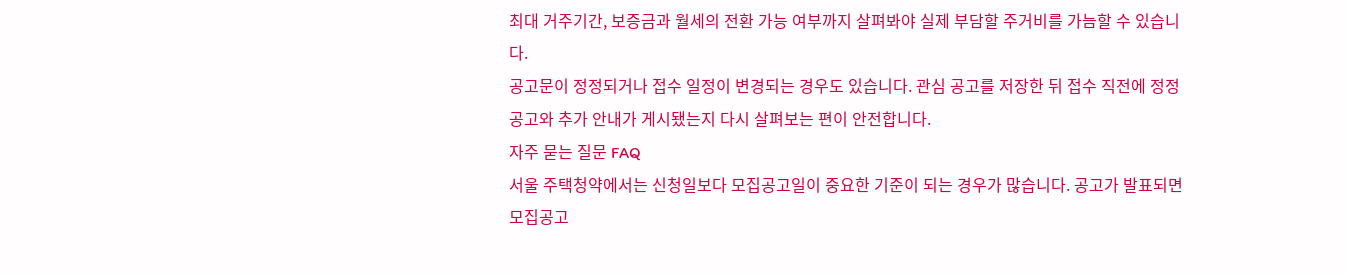최대 거주기간, 보증금과 월세의 전환 가능 여부까지 살펴봐야 실제 부담할 주거비를 가늠할 수 있습니다.
공고문이 정정되거나 접수 일정이 변경되는 경우도 있습니다. 관심 공고를 저장한 뒤 접수 직전에 정정공고와 추가 안내가 게시됐는지 다시 살펴보는 편이 안전합니다.
자주 묻는 질문 FAQ
서울 주택청약에서는 신청일보다 모집공고일이 중요한 기준이 되는 경우가 많습니다. 공고가 발표되면 모집공고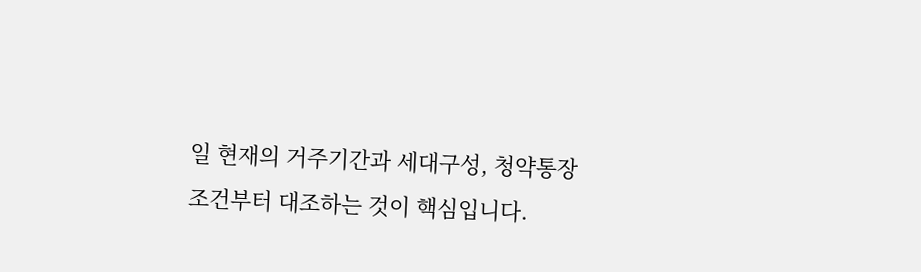일 현재의 거주기간과 세대구성, 청약통장 조건부터 대조하는 것이 핵심입니다.